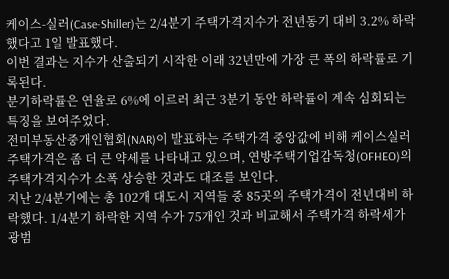케이스-실러(Case-Shiller)는 2/4분기 주택가격지수가 전년동기 대비 3.2% 하락했다고 1일 발표했다.
이번 결과는 지수가 산출되기 시작한 이래 32년만에 가장 큰 폭의 하락률로 기록된다.
분기하락률은 연율로 6%에 이르러 최근 3분기 동안 하락률이 계속 심회되는 특징을 보여주었다.
전미부동산중개인협회(NAR)이 발표하는 주택가격 중앙값에 비해 케이스실러 주택가격은 좀 더 큰 약세를 나타내고 있으며, 연방주택기업감독청(OFHEO)의 주택가격지수가 소폭 상승한 것과도 대조를 보인다.
지난 2/4분기에는 총 102개 대도시 지역들 중 85곳의 주택가격이 전년대비 하락했다. 1/4분기 하락한 지역 수가 75개인 것과 비교해서 주택가격 하락세가 광범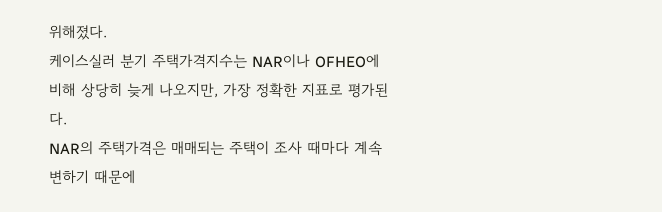위해졌다.
케이스실러 분기 주택가격지수는 NAR이나 OFHEO에 비해 상당히 늦게 나오지만, 가장 정확한 지표로 평가된다.
NAR의 주택가격은 매매되는 주택이 조사 때마다 계속 변하기 때문에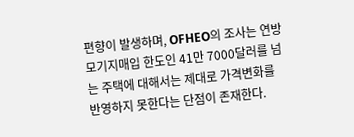편향이 발생하며, OFHEO의 조사는 연방 모기지매입 한도인 41만 7000달러를 넘는 주택에 대해서는 제대로 가격변화를 반영하지 못한다는 단점이 존재한다.